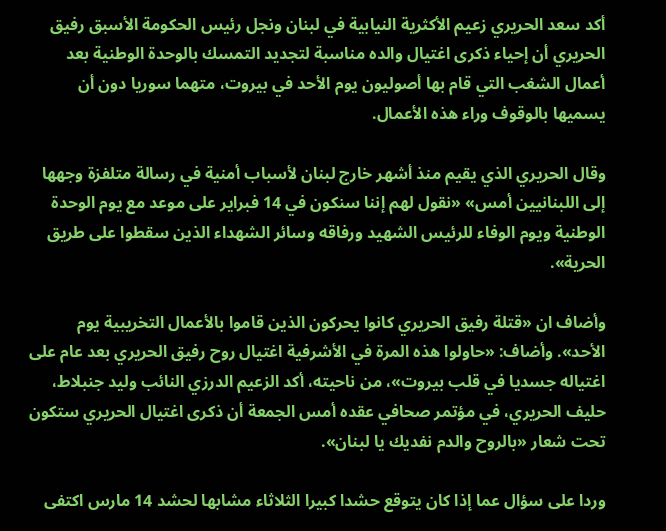أكد سعد الحريري زعيم الأكثرية النيابية في لبنان ونجل رئيس الحكومة الأسبق رفيق الحريري أن إحياء ذكرى اغتيال والده مناسبة لتجديد التمسك بالوحدة الوطنية بعد أعمال الشغب التي قام بها أصوليون يوم الأحد في بيروت، متهما سوريا دون أن يسميها بالوقوف وراء هذه الأعمال.

وقال الحريري الذي يقيم منذ أشهر خارج لبنان لأسباب أمنية في رسالة متلفزة وجهها إلى اللبنانيين أمس» «نقول لهم إننا سنكون في 14 فبراير على موعد مع يوم الوحدة الوطنية ويوم الوفاء للرئيس الشهيد ورفاقه وسائر الشهداء الذين سقطوا على طريق الحرية».

وأضاف ان «قتلة رفيق الحريري كانوا يحركون الذين قاموا بالأعمال التخريبية يوم الأحد». وأضاف: «حاولوا هذه المرة في الأشرفية اغتيال روح رفيق الحريري بعد عام على اغتياله جسديا في قلب بيروت»، من ناحيته، أكد الزعيم الدرزي النائب وليد جنبلاط، حليف الحريري، في مؤتمر صحافي عقده أمس الجمعة أن ذكرى اغتيال الحريري ستكون تحت شعار «بالروح والدم نفديك يا لبنان».

وردا على سؤال عما إذا كان يتوقع حشدا كبيرا الثلاثاء مشابها لحشد 14 مارس اكتفى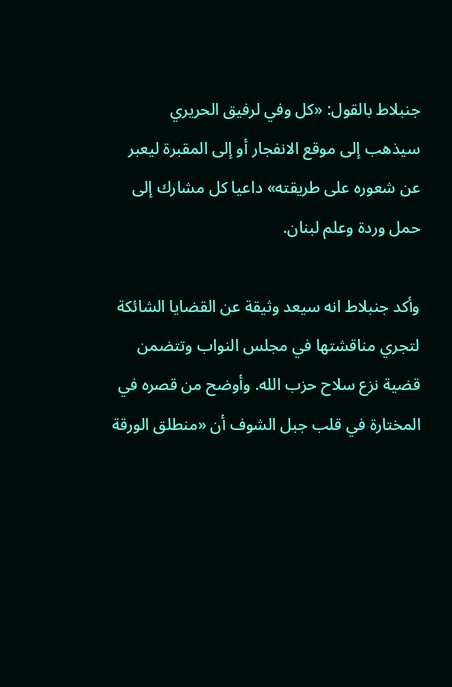جنبلاط بالقول: «كل وفي لرفيق الحريري سيذهب إلى موقع الانفجار أو إلى المقبرة ليعبر عن شعوره على طريقته» داعيا كل مشارك إلى حمل وردة وعلم لبنان.

وأكد جنبلاط انه سيعد وثيقة عن القضايا الشائكة لتجري مناقشتها في مجلس النواب وتتضمن قضية نزع سلاح حزب الله. وأوضح من قصره في المختارة في قلب جبل الشوف أن «منطلق الورقة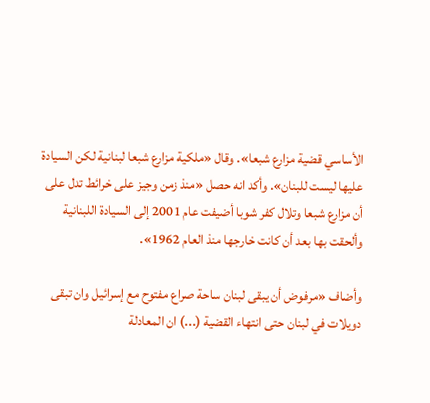الأساسي قضية مزارع شبعا». وقال «ملكية مزارع شبعا لبنانية لكن السيادة عليها ليست للبنان». وأكد انه حصل «منذ زمن وجيز على خرائط تدل على أن مزارع شبعا وتلال كفر شوبا أضيفت عام 2001 إلى السيادة اللبنانية وألحقت بها بعد أن كانت خارجها منذ العام 1962».

وأضاف «مرفوض أن يبقى لبنان ساحة صراع مفتوح مع إسرائيل وان تبقى دويلات في لبنان حتى انتهاء القضية (...) ان المعادلة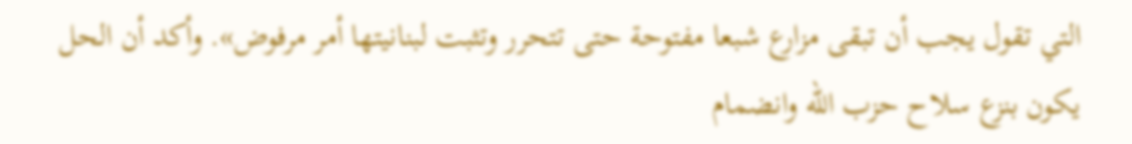التي تقول يجب أن تبقى مزارع شبعا مفتوحة حتى تتحرر وتثبت لبنانيتها أمر مرفوض». وأكد أن الحل يكون بنزع سلاح حزب الله وانضمام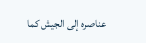عناصره إلى الجيش كما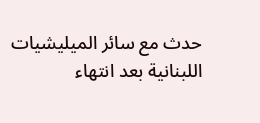حدث مع سائر الميليشيات اللبنانية بعد انتهاء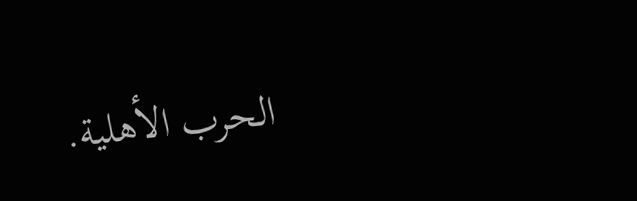الحرب الأهلية.